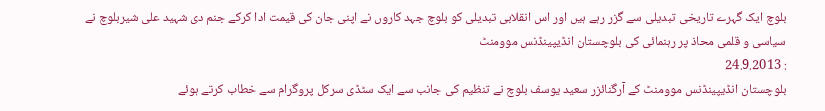بلوچ ایک گہرے تاریخی تبدیلی سے گزر رہے ہیں اور اس انقلابی تبدیلی کو بلوچ جہد کاروں نے اپنی جان کی قیمت ادا کرکے جنم دی شہید علی شیربلوچ نے سیاسی و قلمی محاذ پر رہنمائی کی بلوچستان انڈیپینڈنس موومنٹ
: 24.9.2013
بلوچستان انڈیپینڈنس موومنٹ کے آرگنائزر سعید یوسف بلوچ نے تنظیم کی جانب سے ایک سٹڈی سرکل پروگرام سے خطاب کرتے ہوئے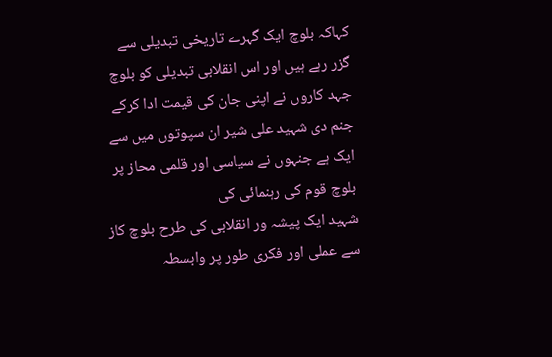کہاکہ بلوچ ایک گہرے تاریخی تبدیلی سے گزر رہے ہیں اور اس انقلابی تبدیلی کو بلوچ جہد کاروں نے اپنی جان کی قیمت ادا کرکے جنم دی شہید علی شیر ان سپوتوں میں سے ایک ہے جنہوں نے سیاسی اور قلمی محاز پر بلوچ قوم کی رہنمائی کی
شہید ایک پیشہ ور انقلابی کی طرح بلوچ کاز سے عملی اور فکری طور پر وابسطہ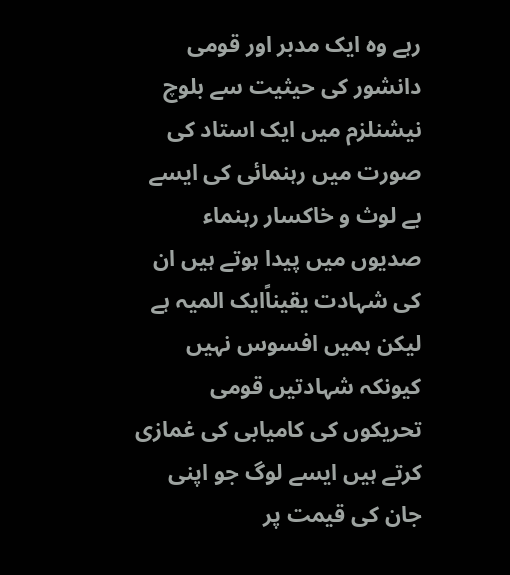رہے وہ ایک مدبر اور قومی دانشور کی حیثیت سے بلوچ نیشنلزم میں ایک استاد کی صورت میں رہنمائی کی ایسے بے لوث و خاکسار رہنماء صدیوں میں پیدا ہوتے ہیں ان کی شہادت یقیناًایک المیہ ہے لیکن ہمیں افسوس نہیں کیونکہ شہادتیں قومی تحریکوں کی کامیابی کی غمازی کرتے ہیں ایسے لوگ جو اپنی جان کی قیمت پر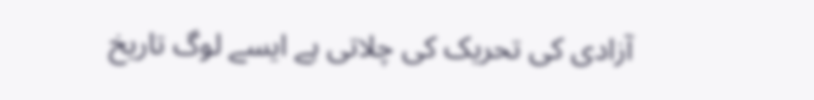آزادی کی تحریک کی چلاتی ہے ایسے لوگ تاریخ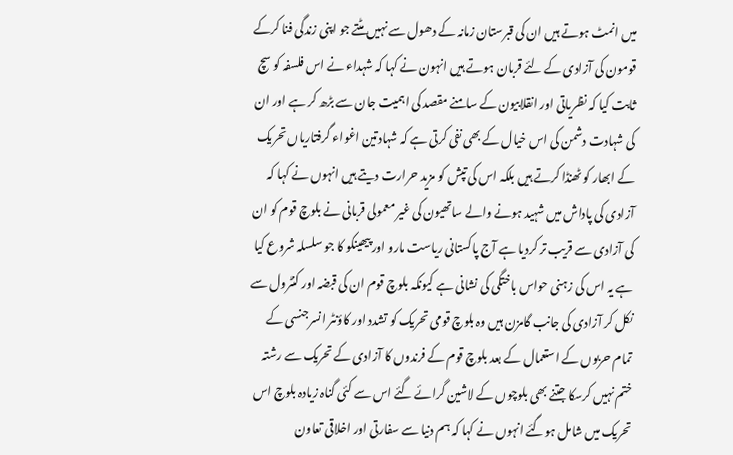میں انمٹ ہوتے ہیں ان کی قبرستان زمانہ کے دھول سے نہیں مٹتے جو اپنی زندگی فنا کرکے قومون کی آزادی کے لئے قربان ہوتے ہیں انہون نے کہا کہ شہداء نے اس فلسفہ کو سچ ثابت کیا کہ نظریاتی اور انقلابیون کے سامنے مقصد کی اہمیت جان سے بڑھ کر ہے اور ان کی شہادت دشمن کی اس خیال کے بھی نفی کرتی ہے کہ شہادتین اغواء گرفتاریاں تحریک کے ابھار کو ٹھنڈا کرتے ہیں بلکہ اس کی تپش کو مزید حرارت دیتے ہیں انہوں نے کہا کہ آزادی کی پاداش میں شہید ہونے والے ساتھیون کی غیر معمولی قربانی نے بلوچ قوم کو ان کی آزادی سے قریب تر کردیا ہے آج پاکستانی ریاست مارو اور پیھینکو کا جو سلسلہ شروع کیا ہے یہ اس کی زہنی حواس باختگی کی نشانی ہے کیونکہ بلوچ قوم ان کی قبضہ اور کنٹرول سے نکل کر آزادی کی جانب گامزن ہیں وہ بلوچ قومی تحریک کو تشدد اور کاؤنٹر انسرجنسی کے تمام حربوں کے استعمال کے بعد بلوچ قوم کے فرندوں کا آزادی کے تحریک سے رشتہ ختم نہیں کرسکا جتنے بھی بلوچوں کے لاشین گرائے گئے اس سے کئی گناہ زیادہ بلوچ اس تحریک میں شامل ہوگئے انہوں نے کہا کہ ہم دنیا سے سفارتی اور اخلاقی تعاون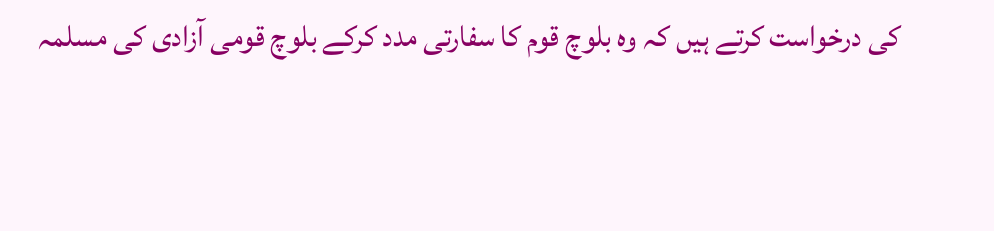کی درخواست کرتے ہیں کہ وہ بلوچ قوم کا سفارتی مدد کرکے بلوچ قومی آزادی کی مسلمہ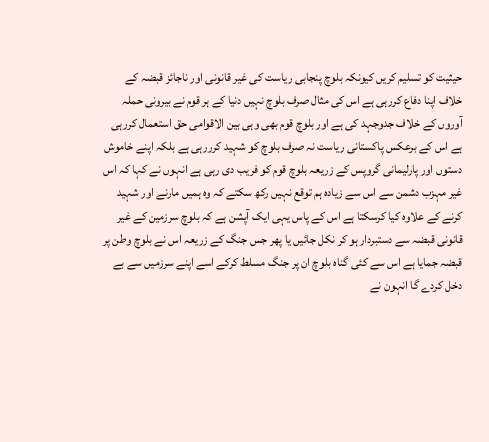حیثیت کو تسلیم کریں کیونکہ بلوچ پنجابی ریاست کی غیر قانونی اور ناجائز قبضہ کے خلاف اپنا دفاع کررہی ہے اس کی مثال صرف بلوچ نہیں دنیا کے ہر قوم نے بیرونی حملہ آوروں کے خلاف جدوجہد کی ہے اور بلوچ قوم بھی وہی بین الاقوامی حق استعمال کررہی ہے اس کے برعکس پاکستانی ریاست نہ صرف بلوچ کو شہید کرررہی ہے بلکہ اپنے خاموش دستوں اور پارلیمانی گروپس کے زریعہ بلوچ قوم کو فریب دی رہی ہے انہوں نے کہا کہ اس غیر مہزب دشمن سے اس سے زیادہ ہم توقع نہیں رکھ سکتے کہ وہ ہمیں مارنے اور شہید کرنے کے علاوہ کیا کرسکتا ہے اس کے پاس یہی ایک آپشن ہے کہ بلوچ سرزمین کے غیر قانونی قبضہ سے دستبردار ہو کر نکل جائیں یا پھر جس جنگ کے زریعہ اس نے بلوچ وطن پر قبضہ جمایا ہے اس سے کئی گناہ بلوچ ان پر جنگ مسلط کرکے اسے اپنے سرزمیں سے بے دخل کردے گا انہون نے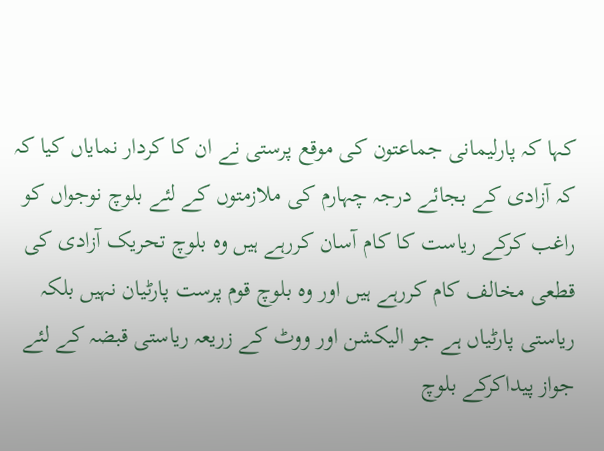کہا کہ پارلیمانی جماعتون کی موقع پرستی نے ان کا کردار نمایاں کیا کہ کہ آزادی کے بجائے درجہ چہارم کی ملازمتوں کے لئے بلوچ نوجواں کو راغب کرکے ریاست کا کام آسان کررہے ہیں وہ بلوچ تحریک آزادی کی قطعی مخالف کام کررہے ہیں اور وہ بلوچ قوم پرست پارٹیان نہیں بلکہ ریاستی پارٹیاں ہے جو الیکشن اور ووٹ کے زریعہ ریاستی قبضہ کے لئے جواز پیداکرکے بلوچ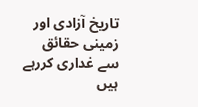تاریخ آزادی اور زمینی حقائق سے غداری کررہے ہیں